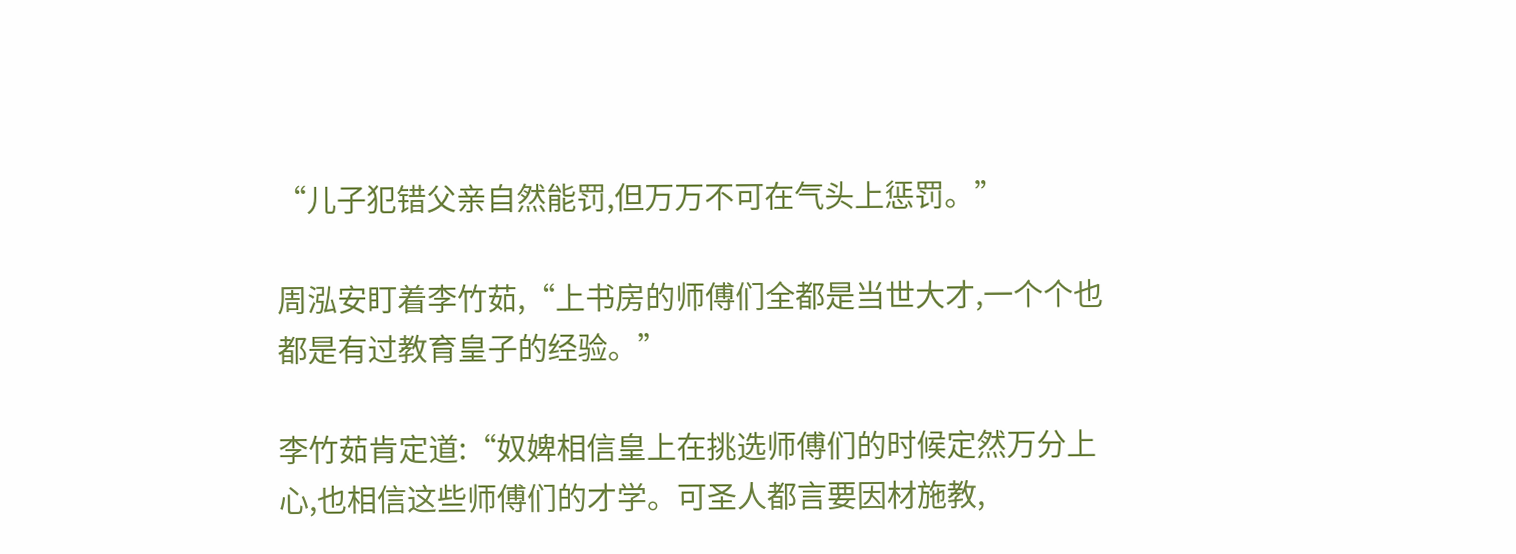“儿子犯错父亲自然能罚,但万万不可在气头上惩罚。”

周泓安盯着李竹茹,“上书房的师傅们全都是当世大才,一个个也都是有过教育皇子的经验。”

李竹茹肯定道:“奴婢相信皇上在挑选师傅们的时候定然万分上心,也相信这些师傅们的才学。可圣人都言要因材施教,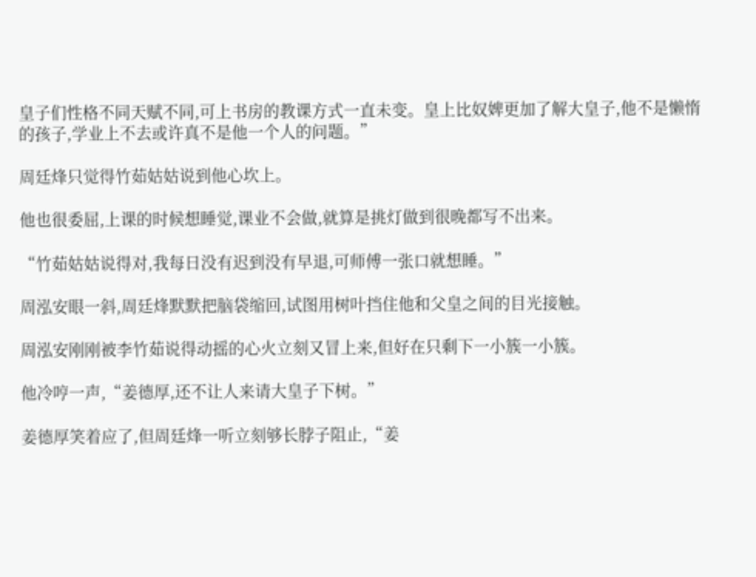皇子们性格不同天赋不同,可上书房的教课方式一直未变。皇上比奴婢更加了解大皇子,他不是懒惰的孩子,学业上不去或许真不是他一个人的问题。”

周廷烽只觉得竹茹姑姑说到他心坎上。

他也很委屈,上课的时候想睡觉,课业不会做,就算是挑灯做到很晚都写不出来。

“竹茹姑姑说得对,我每日没有迟到没有早退,可师傅一张口就想睡。”

周泓安眼一斜,周廷烽默默把脑袋缩回,试图用树叶挡住他和父皇之间的目光接触。

周泓安刚刚被李竹茹说得动摇的心火立刻又冒上来,但好在只剩下一小簇一小簇。

他冷哼一声,“姜德厚,还不让人来请大皇子下树。”

姜德厚笑着应了,但周廷烽一听立刻够长脖子阻止,“姜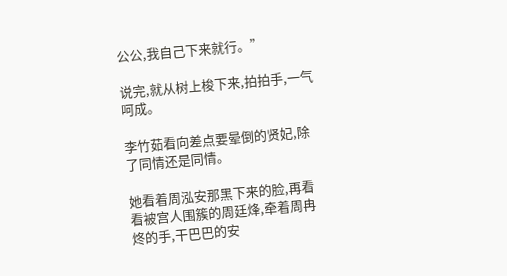公公,我自己下来就行。”

说完,就从树上梭下来,拍拍手,一气呵成。

李竹茹看向差点要晕倒的贤妃,除了同情还是同情。

她看着周泓安那黑下来的脸,再看看被宫人围簇的周廷烽,牵着周冉炵的手,干巴巴的安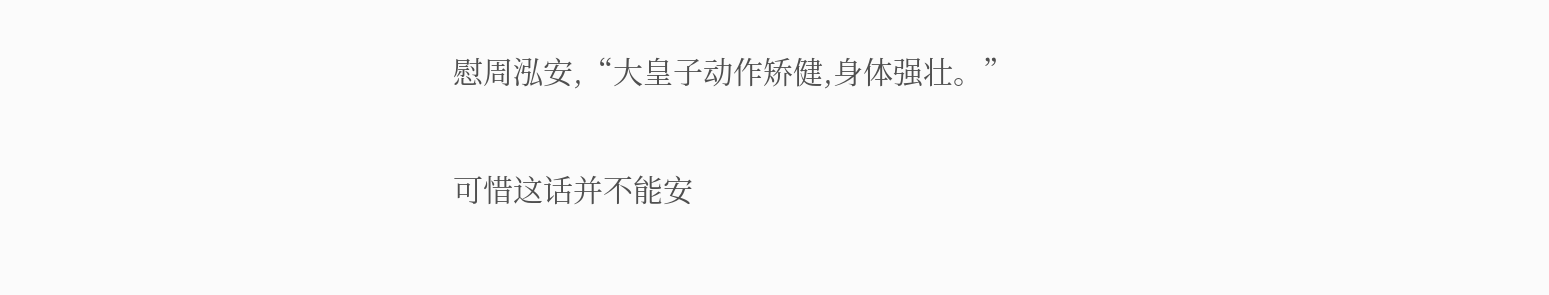慰周泓安,“大皇子动作矫健,身体强壮。”

可惜这话并不能安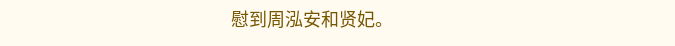慰到周泓安和贤妃。